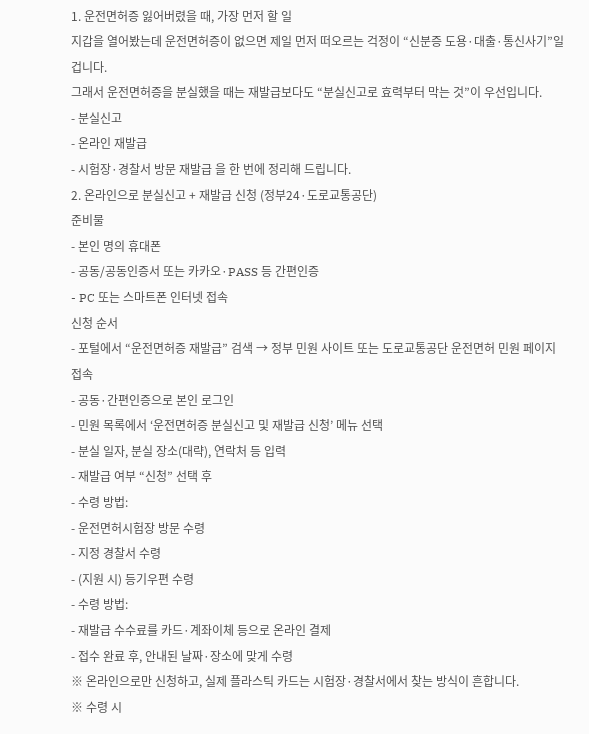1. 운전면허증 잃어버렸을 때, 가장 먼저 할 일
지갑을 열어봤는데 운전면허증이 없으면 제일 먼저 떠오르는 걱정이 “신분증 도용·대출·통신사기”일 겁니다.
그래서 운전면허증을 분실했을 때는 재발급보다도 “분실신고로 효력부터 막는 것”이 우선입니다.
- 분실신고
- 온라인 재발급
- 시험장·경찰서 방문 재발급 을 한 번에 정리해 드립니다.
2. 온라인으로 분실신고 + 재발급 신청 (정부24·도로교통공단)
준비물
- 본인 명의 휴대폰
- 공동/공동인증서 또는 카카오·PASS 등 간편인증
- PC 또는 스마트폰 인터넷 접속
신청 순서
- 포털에서 “운전면허증 재발급” 검색 → 정부 민원 사이트 또는 도로교통공단 운전면허 민원 페이지 접속
- 공동·간편인증으로 본인 로그인
- 민원 목록에서 ‘운전면허증 분실신고 및 재발급 신청’ 메뉴 선택
- 분실 일자, 분실 장소(대략), 연락처 등 입력
- 재발급 여부 “신청” 선택 후
- 수령 방법:
- 운전면허시험장 방문 수령
- 지정 경찰서 수령
- (지원 시) 등기우편 수령
- 수령 방법:
- 재발급 수수료를 카드·계좌이체 등으로 온라인 결제
- 접수 완료 후, 안내된 날짜·장소에 맞게 수령
※ 온라인으로만 신청하고, 실제 플라스틱 카드는 시험장·경찰서에서 찾는 방식이 흔합니다.
※ 수령 시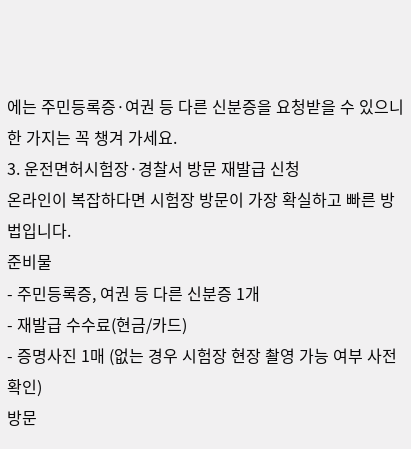에는 주민등록증·여권 등 다른 신분증을 요청받을 수 있으니 한 가지는 꼭 챙겨 가세요.
3. 운전면허시험장·경찰서 방문 재발급 신청
온라인이 복잡하다면 시험장 방문이 가장 확실하고 빠른 방법입니다.
준비물
- 주민등록증, 여권 등 다른 신분증 1개
- 재발급 수수료(현금/카드)
- 증명사진 1매 (없는 경우 시험장 현장 촬영 가능 여부 사전 확인)
방문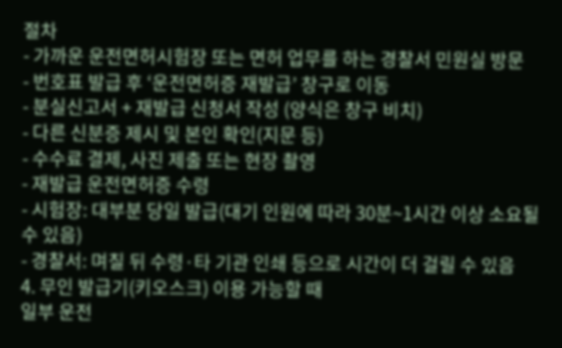절차
- 가까운 운전면허시험장 또는 면허 업무를 하는 경찰서 민원실 방문
- 번호표 발급 후 ‘운전면허증 재발급’ 창구로 이동
- 분실신고서 + 재발급 신청서 작성 (양식은 창구 비치)
- 다른 신분증 제시 및 본인 확인(지문 등)
- 수수료 결제, 사진 제출 또는 현장 촬영
- 재발급 운전면허증 수령
- 시험장: 대부분 당일 발급(대기 인원에 따라 30분~1시간 이상 소요될 수 있음)
- 경찰서: 며칠 뒤 수령·타 기관 인쇄 등으로 시간이 더 걸릴 수 있음
4. 무인 발급기(키오스크) 이용 가능할 때
일부 운전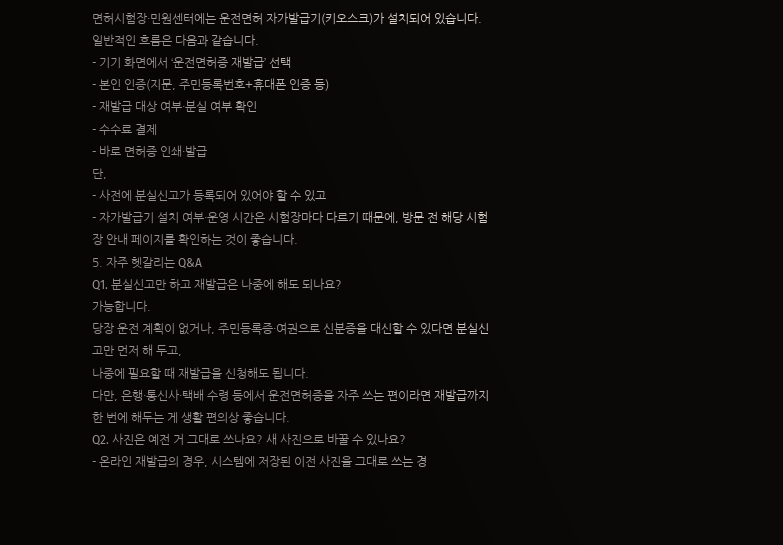면허시험장·민원센터에는 운전면허 자가발급기(키오스크)가 설치되어 있습니다.
일반적인 흐름은 다음과 같습니다.
- 기기 화면에서 ‘운전면허증 재발급’ 선택
- 본인 인증(지문, 주민등록번호+휴대폰 인증 등)
- 재발급 대상 여부·분실 여부 확인
- 수수료 결제
- 바로 면허증 인쇄·발급
단,
- 사전에 분실신고가 등록되어 있어야 할 수 있고
- 자가발급기 설치 여부·운영 시간은 시험장마다 다르기 때문에, 방문 전 해당 시험장 안내 페이지를 확인하는 것이 좋습니다.
5. 자주 헷갈리는 Q&A
Q1. 분실신고만 하고 재발급은 나중에 해도 되나요?
가능합니다.
당장 운전 계획이 없거나, 주민등록증·여권으로 신분증을 대신할 수 있다면 분실신고만 먼저 해 두고,
나중에 필요할 때 재발급을 신청해도 됩니다.
다만, 은행·통신사·택배 수령 등에서 운전면허증을 자주 쓰는 편이라면 재발급까지 한 번에 해두는 게 생활 편의상 좋습니다.
Q2. 사진은 예전 거 그대로 쓰나요? 새 사진으로 바꿀 수 있나요?
- 온라인 재발급의 경우, 시스템에 저장된 이전 사진을 그대로 쓰는 경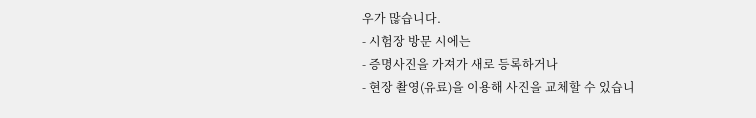우가 많습니다.
- 시험장 방문 시에는
- 증명사진을 가져가 새로 등록하거나
- 현장 촬영(유료)을 이용해 사진을 교체할 수 있습니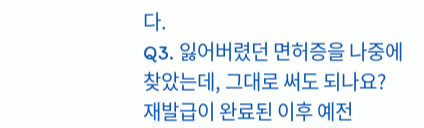다.
Q3. 잃어버렸던 면허증을 나중에 찾았는데, 그대로 써도 되나요?
재발급이 완료된 이후 예전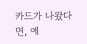카드가 나왔다면, 예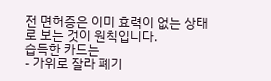전 면허증은 이미 효력이 없는 상태로 보는 것이 원칙입니다.
습득한 카드는
- 가위로 잘라 폐기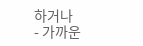하거나
- 가까운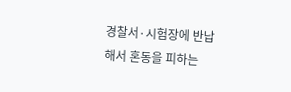경찰서·시험장에 반납
해서 혼동을 피하는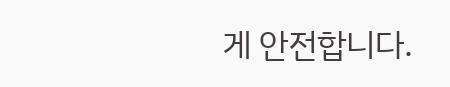게 안전합니다.